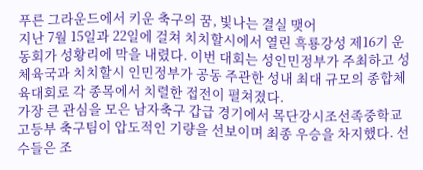푸른 그라운드에서 키운 축구의 꿈, 빛나는 결실 맺어
지난 7월 15일과 22일에 걸쳐 치치할시에서 열린 흑룡강성 제16기 운동회가 성황리에 막을 내렸다. 이번 대회는 성인민정부가 주최하고 성체육국과 치치할시 인민정부가 공동 주관한 성내 최대 규모의 종합체육대회로 각 종목에서 치렬한 접전이 펼쳐졌다.
가장 큰 관심을 모은 남자축구 갑급 경기에서 목단강시조선족중학교 고등부 축구팀이 압도적인 기량을 선보이며 최종 우승을 차지했다. 선수들은 조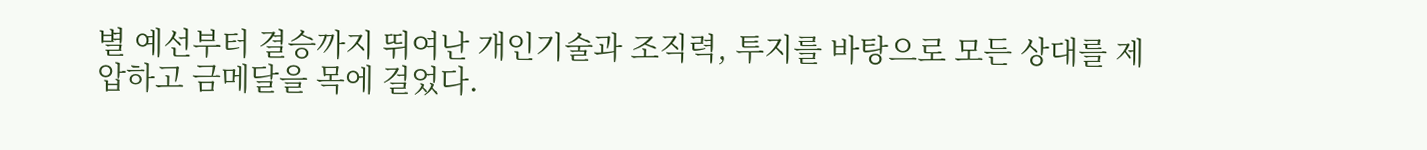별 예선부터 결승까지 뛰여난 개인기술과 조직력, 투지를 바탕으로 모든 상대를 제압하고 금메달을 목에 걸었다.